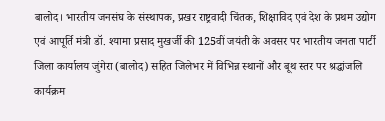बालोद। भारतीय जनसंघ के संस्थापक, प्रखर राष्ट्रवादी चिंतक, शिक्षाविद एवं देश के प्रथम उद्योग एवं आपूर्ति मंत्री डॉ. श्यामा प्रसाद मुखर्जी की 125वीं जयंती के अवसर पर भारतीय जनता पार्टी जिला कार्यालय जुंगेरा (बालोद) सहित जिलेभर में विभिन्न स्थानों और बूथ स्तर पर श्रद्धांजलि कार्यक्रम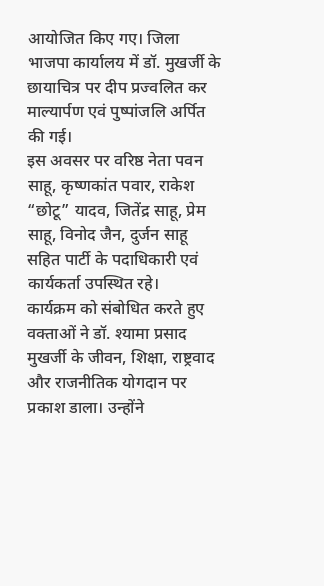आयोजित किए गए। जिला भाजपा कार्यालय में डॉ. मुखर्जी के छायाचित्र पर दीप प्रज्वलित कर माल्यार्पण एवं पुष्पांजलि अर्पित की गई।
इस अवसर पर वरिष्ठ नेता पवन साहू, कृष्णकांत पवार, राकेश “छोटू” यादव, जितेंद्र साहू, प्रेम साहू, विनोद जैन, दुर्जन साहू सहित पार्टी के पदाधिकारी एवं कार्यकर्ता उपस्थित रहे।
कार्यक्रम को संबोधित करते हुए वक्ताओं ने डॉ. श्यामा प्रसाद मुखर्जी के जीवन, शिक्षा, राष्ट्रवाद और राजनीतिक योगदान पर प्रकाश डाला। उन्होंने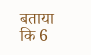बताया कि 6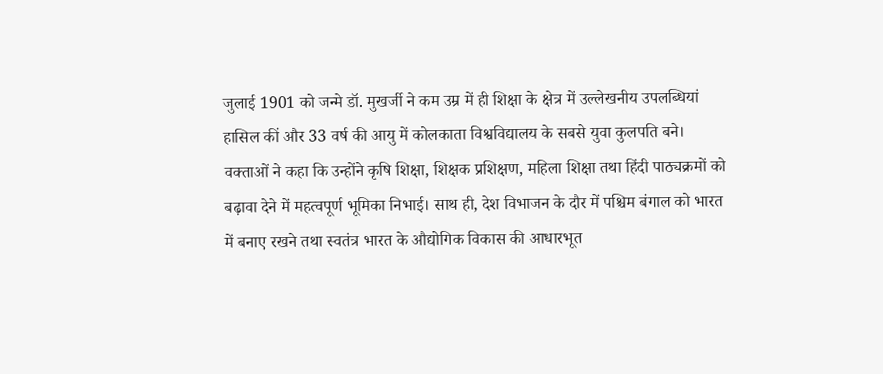जुलाई 1901 को जन्मे डॉ. मुखर्जी ने कम उम्र में ही शिक्षा के क्षेत्र में उल्लेखनीय उपलब्धियां हासिल कीं और 33 वर्ष की आयु में कोलकाता विश्वविद्यालय के सबसे युवा कुलपति बने।
वक्ताओं ने कहा कि उन्होंने कृषि शिक्षा, शिक्षक प्रशिक्षण, महिला शिक्षा तथा हिंदी पाठ्यक्रमों को बढ़ावा देने में महत्वपूर्ण भूमिका निभाई। साथ ही, देश विभाजन के दौर में पश्चिम बंगाल को भारत में बनाए रखने तथा स्वतंत्र भारत के औद्योगिक विकास की आधारभूत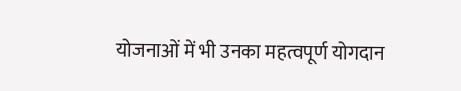योजनाओं में भी उनका महत्वपूर्ण योगदान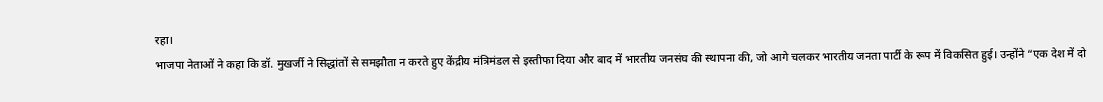रहा।
भाजपा नेताओं ने कहा कि डॉ. मुखर्जी ने सिद्धांतों से समझौता न करते हुए केंद्रीय मंत्रिमंडल से इस्तीफा दिया और बाद में भारतीय जनसंघ की स्थापना की, जो आगे चलकर भारतीय जनता पार्टी के रूप में विकसित हुई। उन्होंने “एक देश में दो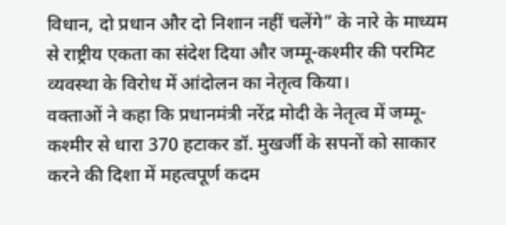विधान, दो प्रधान और दो निशान नहीं चलेंगे” के नारे के माध्यम से राष्ट्रीय एकता का संदेश दिया और जम्मू-कश्मीर की परमिट व्यवस्था के विरोध में आंदोलन का नेतृत्व किया।
वक्ताओं ने कहा कि प्रधानमंत्री नरेंद्र मोदी के नेतृत्व में जम्मू-कश्मीर से धारा 370 हटाकर डॉ. मुखर्जी के सपनों को साकार करने की दिशा में महत्वपूर्ण कदम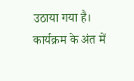उठाया गया है।
कार्यक्रम के अंत में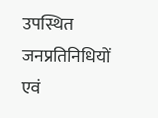उपस्थित जनप्रतिनिधियों एवं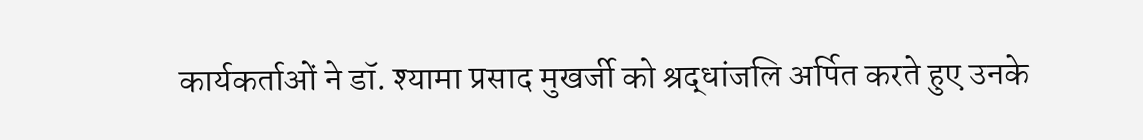कार्यकर्ताओं ने डॉ. श्यामा प्रसाद मुखर्जी को श्रद्धांजलि अर्पित करते हुए उनके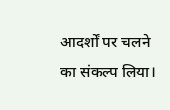आदर्शों पर चलने का संकल्प लिया।